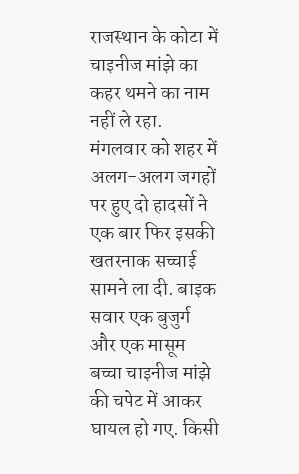राजस्थान के कोटा में चाइनीज मांझे का कहर थमने का नाम नहीं ले रहा. मंगलवार को शहर में अलग-अलग जगहों पर हुए दो हादसों ने एक बार फिर इसकी खतरनाक सच्चाई सामने ला दी. बाइक सवार एक बुजुर्ग और एक मासूम बच्चा चाइनीज मांझे की चपेट में आकर घायल हो गए. किसी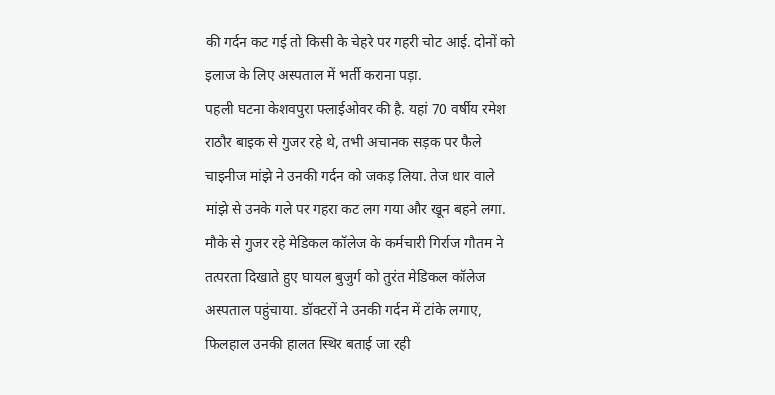की गर्दन कट गई तो किसी के चेहरे पर गहरी चोट आई. दोनों को इलाज के लिए अस्पताल में भर्ती कराना पड़ा.
पहली घटना केशवपुरा फ्लाईओवर की है. यहां 70 वर्षीय रमेश राठौर बाइक से गुजर रहे थे, तभी अचानक सड़क पर फैले चाइनीज मांझे ने उनकी गर्दन को जकड़ लिया. तेज धार वाले मांझे से उनके गले पर गहरा कट लग गया और खून बहने लगा. मौके से गुजर रहे मेडिकल कॉलेज के कर्मचारी गिर्राज गौतम ने तत्परता दिखाते हुए घायल बुजुर्ग को तुरंत मेडिकल कॉलेज अस्पताल पहुंचाया. डॉक्टरों ने उनकी गर्दन में टांके लगाए, फिलहाल उनकी हालत स्थिर बताई जा रही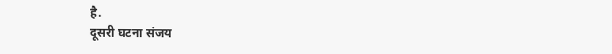है.
दूसरी घटना संजय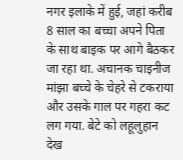नगर इलाके में हुई, जहां करीब 8 साल का बच्चा अपने पिता के साथ बाइक पर आगे बैठकर जा रहा था. अचानक चाइनीज मांझा बच्चे के चेहरे से टकराया और उसके गाल पर गहरा कट लग गया. बेटे को लहूलुहान देख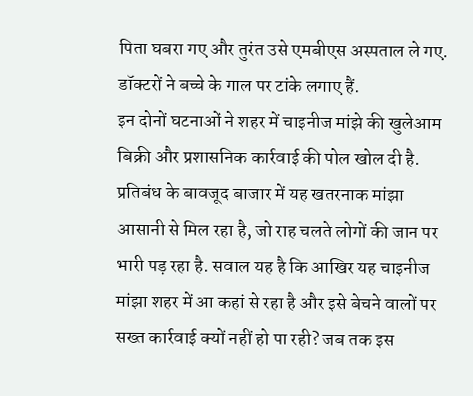पिता घबरा गए और तुरंत उसे एमबीएस अस्पताल ले गए. डॉक्टरों ने बच्चे के गाल पर टांके लगाए हैं.
इन दोनों घटनाओं ने शहर में चाइनीज मांझे की खुलेआम बिक्री और प्रशासनिक कार्रवाई की पोल खोल दी है. प्रतिबंध के बावजूद बाजार में यह खतरनाक मांझा आसानी से मिल रहा है, जो राह चलते लोगों की जान पर भारी पड़ रहा है. सवाल यह है कि आखिर यह चाइनीज मांझा शहर में आ कहां से रहा है और इसे बेचने वालों पर सख्त कार्रवाई क्यों नहीं हो पा रही? जब तक इस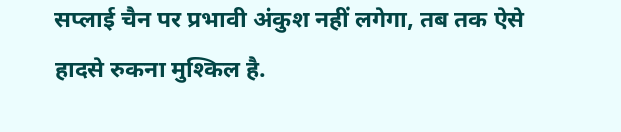सप्लाई चैन पर प्रभावी अंकुश नहीं लगेगा, तब तक ऐसे हादसे रुकना मुश्किल है.